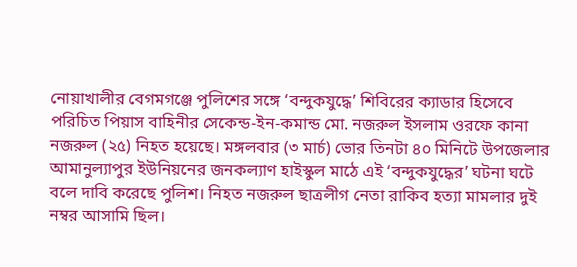নোয়াখালীর বেগমগঞ্জে পুলিশের সঙ্গে ‘বন্দুকযুদ্ধে’ শিবিরের ক্যাডার হিসেবে পরিচিত পিয়াস বাহিনীর সেকেন্ড-ইন-কমান্ড মো. নজরুল ইসলাম ওরফে কানা নজরুল (২৫) নিহত হয়েছে। মঙ্গলবার (৩ মার্চ) ভোর তিনটা ৪০ মিনিটে উপজেলার আমানুল্যাপুর ইউনিয়নের জনকল্যাণ হাইস্কুল মাঠে এই ‘বন্দুকযুদ্ধের’ ঘটনা ঘটে বলে দাবি করেছে পুলিশ। নিহত নজরুল ছাত্রলীগ নেতা রাকিব হত্যা মামলার দুই নম্বর আসামি ছিল।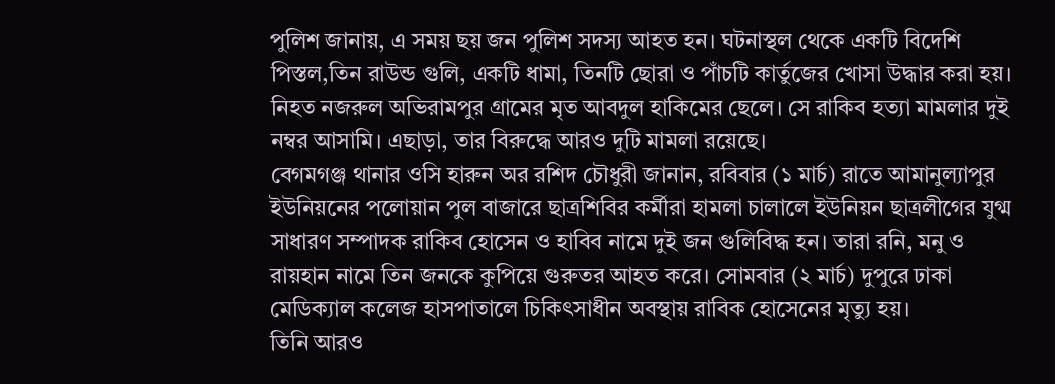পুলিশ জানায়, এ সময় ছয় জন পুলিশ সদস্য আহত হন। ঘটনাস্থল থেকে একটি বিদেশি পিস্তল,তিন রাউন্ড গুলি, একটি ধামা, তিনটি ছোরা ও পাঁচটি কার্তুজের খোসা উদ্ধার করা হয়। নিহত নজরুল অভিরামপুর গ্রামের মৃত আবদুল হাকিমের ছেলে। সে রাকিব হত্যা মামলার দুই নম্বর আসামি। এছাড়া, তার বিরুদ্ধে আরও দুটি মামলা রয়েছে।
বেগমগঞ্জ থানার ওসি হারুন অর রশিদ চৌধুরী জানান, রবিবার (১ মার্চ) রাতে আমানুল্যাপুর ইউনিয়নের পলোয়ান পুল বাজারে ছাত্রশিবির কর্মীরা হামলা চালালে ইউনিয়ন ছাত্রলীগের যুগ্ম সাধারণ সম্পাদক রাকিব হোসেন ও হাবিব নামে দুই জন গুলিবিদ্ধ হন। তারা রনি, মনু ও রায়হান নামে তিন জনকে কুপিয়ে গুরুতর আহত করে। সোমবার (২ মার্চ) দুপুরে ঢাকা মেডিক্যাল কলেজ হাসপাতালে চিকিৎসাধীন অবস্থায় রাবিক হোসেনের মৃত্যু হয়।
তিনি আরও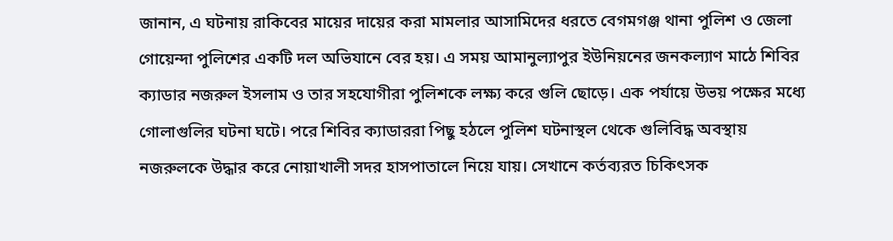জানান, এ ঘটনায় রাকিবের মায়ের দায়ের করা মামলার আসামিদের ধরতে বেগমগঞ্জ থানা পুলিশ ও জেলা গোয়েন্দা পুলিশের একটি দল অভিযানে বের হয়। এ সময় আমানুল্যাপুর ইউনিয়নের জনকল্যাণ মাঠে শিবির ক্যাডার নজরুল ইসলাম ও তার সহযোগীরা পুলিশকে লক্ষ্য করে গুলি ছোড়ে। এক পর্যায়ে উভয় পক্ষের মধ্যে গোলাগুলির ঘটনা ঘটে। পরে শিবির ক্যাডাররা পিছু হঠলে পুলিশ ঘটনাস্থল থেকে গুলিবিদ্ধ অবস্থায় নজরুলকে উদ্ধার করে নোয়াখালী সদর হাসপাতালে নিয়ে যায়। সেখানে কর্তব্যরত চিকিৎসক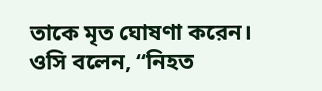তাকে মৃত ঘোষণা করেন।
ওসি বলেন, ‘‘নিহত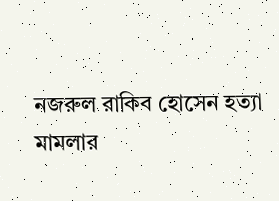নজরুল রাকিব হোসেন হত্যা মামলার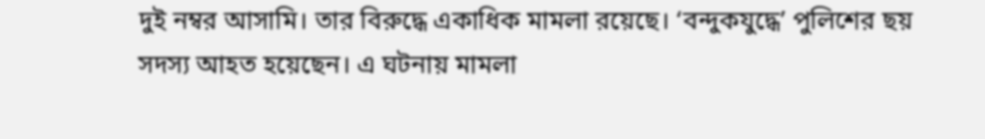দুই নম্বর আসামি। তার বিরুদ্ধে একাধিক মামলা রয়েছে। ‘বন্দুকযুদ্ধে’ পুলিশের ছয় সদস্য আহত হয়েছেন। এ ঘটনায় মামলা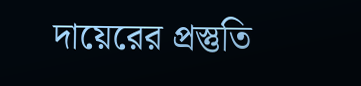দায়েরের প্রস্তুতি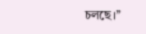চলছে।’’